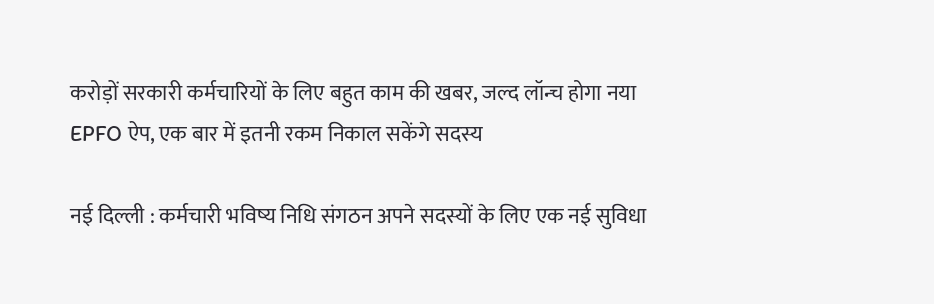करोड़ों सरकारी कर्मचारियों के लिए बहुत काम की खबर, जल्द लॉन्च होगा नया EPFO ऐप, एक बार में इतनी रकम निकाल सकेंगे सदस्य

नई दिल्ली : कर्मचारी भविष्य निधि संगठन अपने सदस्यों के लिए एक नई सुविधा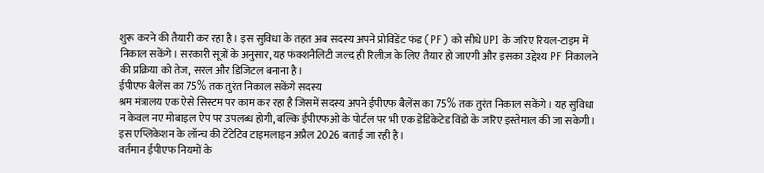शुरू करने की तैयारी कर रहा है। इस सुविधा के तहत अब सदस्य अपने प्रोविडेंट फंड (PF) को सीधे UPI के जरिए रियल-टाइम में निकाल सकेंगे। सरकारी सूत्रों के अनुसार, यह फंक्शनैलिटी जल्द ही रिलीज़ के लिए तैयार हो जाएगी और इसका उद्देश्य PF निकालने की प्रक्रिया को तेज, सरल और डिजिटल बनाना है।
ईपीएफ बैलेंस का 75% तक तुरंत निकाल सकेंगे सदस्य
श्रम मंत्रालय एक ऐसे सिस्टम पर काम कर रहा है जिसमें सदस्य अपने ईपीएफ बैलेंस का 75% तक तुरंत निकाल सकेंगे। यह सुविधा न केवल नए मोबाइल ऐप पर उपलब्ध होगी, बल्कि ईपीएफओ के पोर्टल पर भी एक डेडिकेटेड विंडो के जरिए इस्तेमाल की जा सकेगी। इस एप्लिकेशन के लॉन्च की टेंटेटिव टाइमलाइन अप्रैल 2026 बताई जा रही है।
वर्तमान ईपीएफ नियमों के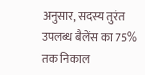अनुसार, सदस्य तुरंत उपलब्ध बैलेंस का 75% तक निकाल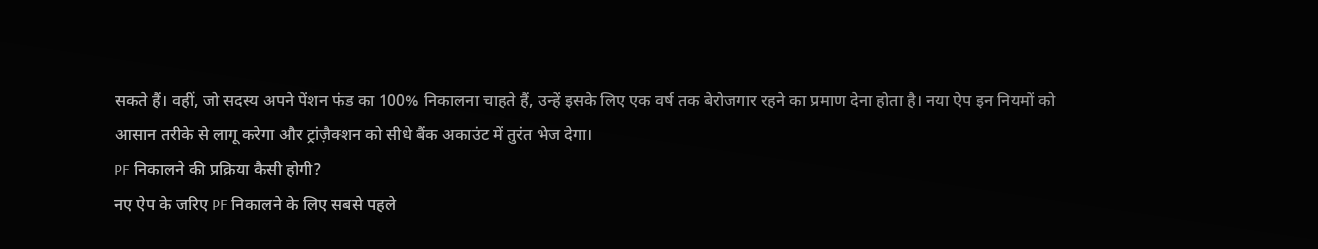सकते हैं। वहीं, जो सदस्य अपने पेंशन फंड का 100% निकालना चाहते हैं, उन्हें इसके लिए एक वर्ष तक बेरोजगार रहने का प्रमाण देना होता है। नया ऐप इन नियमों को आसान तरीके से लागू करेगा और ट्रांज़ैक्शन को सीधे बैंक अकाउंट में तुरंत भेज देगा।
PF निकालने की प्रक्रिया कैसी होगी?
नए ऐप के जरिए PF निकालने के लिए सबसे पहले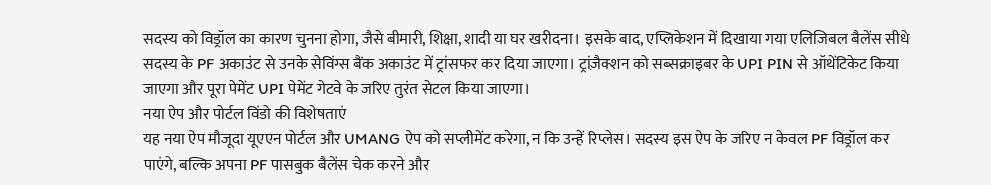सदस्य को विड्रॉल का कारण चुनना होगा, जैसे बीमारी, शिक्षा, शादी या घर खरीदना। इसके बाद, एप्लिकेशन में दिखाया गया एलिजिबल बैलेंस सीधे सदस्य के PF अकाउंट से उनके सेविंग्स बैंक अकाउंट में ट्रांसफर कर दिया जाएगा। ट्रांज़ैक्शन को सब्सक्राइबर के UPI PIN से ऑथेंटिकेट किया जाएगा और पूरा पेमेंट UPI पेमेंट गेटवे के जरिए तुरंत सेटल किया जाएगा।
नया ऐप और पोर्टल विंडो की विशेषताएं
यह नया ऐप मौजूदा यूएएन पोर्टल और UMANG ऐप को सप्लीमेंट करेगा, न कि उन्हें रिप्लेस। सदस्य इस ऐप के जरिए न केवल PF विड्रॉल कर पाएंगे, बल्कि अपना PF पासबुक बैलेंस चेक करने और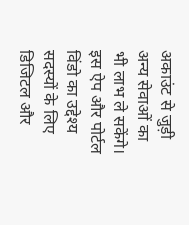अकाउंट से जुड़ी अन्य सेवाओं का भी लाभ ले सकेंगे। इस ऐप और पोर्टल विंडो का उद्देश्य सदस्यों के लिए डिजिटल और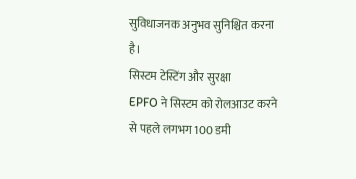सुविधाजनक अनुभव सुनिश्चित करना है।
सिस्टम टेस्टिंग और सुरक्षा
EPFO ने सिस्टम को रोलआउट करने से पहले लगभग 100 डमी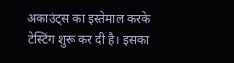अकाउंट्स का इस्तेमाल करके टेस्टिंग शुरू कर दी है। इसका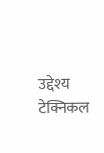उद्देश्य टेक्निकल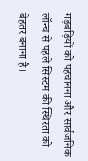गड़बड़ियों को पहचानना और सार्वजनिक लॉन्च से पहले सिस्टम की स्थिरता को बेहतर बनाना है।